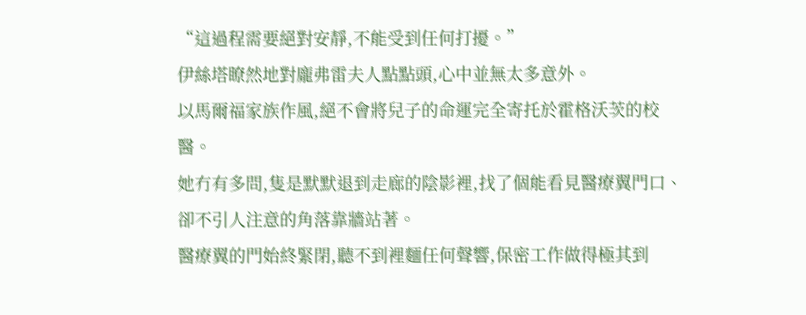“這過程需要絕對安靜,不能受到任何打擾。”
伊絲塔瞭然地對龐弗雷夫人點點頭,心中並無太多意外。
以馬爾福家族作風,絕不會將兒子的命運完全寄托於霍格沃茨的校醫。
她冇有多問,隻是默默退到走廊的陰影裡,找了個能看見醫療翼門口、卻不引人注意的角落靠牆站著。
醫療翼的門始終緊閉,聽不到裡麵任何聲響,保密工作做得極其到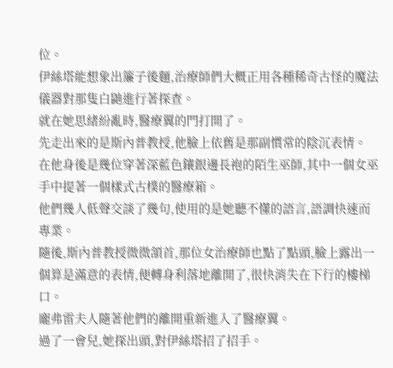位。
伊絲塔能想象出簾子後麵,治療師們大概正用各種稀奇古怪的魔法儀器對那隻白鼬進行著探查。
就在她思緒紛亂時,醫療翼的門打開了。
先走出來的是斯內普教授,他臉上依舊是那副慣常的陰沉表情。
在他身後是幾位穿著深藍色鑲銀邊長袍的陌生巫師,其中一個女巫手中提著一個樣式古樸的醫療箱。
他們幾人低聲交談了幾句,使用的是她聽不懂的語言,語調快速而專業。
隨後,斯內普教授微微頷首,那位女治療師也點了點頭,臉上露出一個算是滿意的表情,便轉身利落地離開了,很快消失在下行的樓梯口。
龐弗雷夫人隨著他們的離開重新進入了醫療翼。
過了一會兒,她探出頭,對伊絲塔招了招手。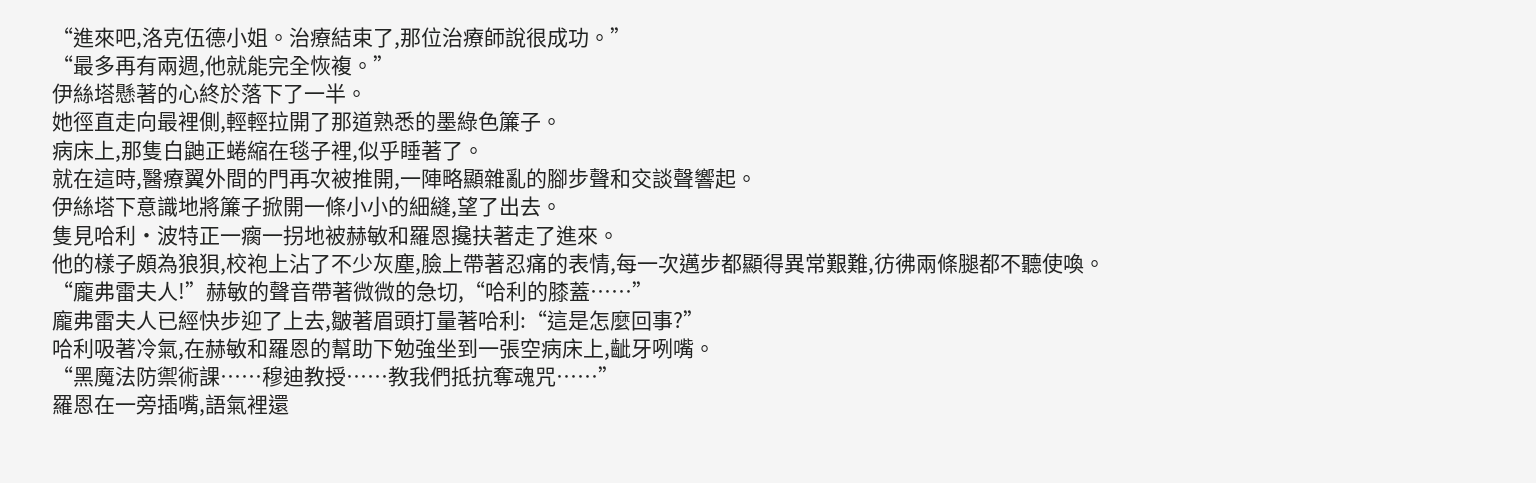“進來吧,洛克伍德小姐。治療結束了,那位治療師說很成功。”
“最多再有兩週,他就能完全恢複。”
伊絲塔懸著的心終於落下了一半。
她徑直走向最裡側,輕輕拉開了那道熟悉的墨綠色簾子。
病床上,那隻白鼬正蜷縮在毯子裡,似乎睡著了。
就在這時,醫療翼外間的門再次被推開,一陣略顯雜亂的腳步聲和交談聲響起。
伊絲塔下意識地將簾子掀開一條小小的細縫,望了出去。
隻見哈利·波特正一瘸一拐地被赫敏和羅恩攙扶著走了進來。
他的樣子頗為狼狽,校袍上沾了不少灰塵,臉上帶著忍痛的表情,每一次邁步都顯得異常艱難,彷彿兩條腿都不聽使喚。
“龐弗雷夫人!”赫敏的聲音帶著微微的急切,“哈利的膝蓋……”
龐弗雷夫人已經快步迎了上去,皺著眉頭打量著哈利:“這是怎麼回事?”
哈利吸著冷氣,在赫敏和羅恩的幫助下勉強坐到一張空病床上,齜牙咧嘴。
“黑魔法防禦術課……穆迪教授……教我們抵抗奪魂咒……”
羅恩在一旁插嘴,語氣裡還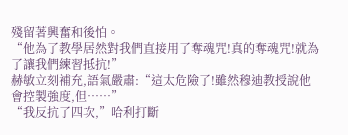殘留著興奮和後怕。
“他為了教學居然對我們直接用了奪魂咒!真的奪魂咒!就為了讓我們練習抵抗!”
赫敏立刻補充,語氣嚴肅:“這太危險了!雖然穆迪教授說他會控製強度,但……”
“我反抗了四次,”哈利打斷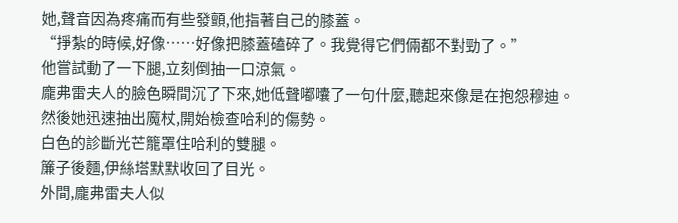她,聲音因為疼痛而有些發顫,他指著自己的膝蓋。
“掙紮的時候,好像……好像把膝蓋磕碎了。我覺得它們倆都不對勁了。”
他嘗試動了一下腿,立刻倒抽一口涼氣。
龐弗雷夫人的臉色瞬間沉了下來,她低聲嘟囔了一句什麼,聽起來像是在抱怨穆迪。
然後她迅速抽出魔杖,開始檢查哈利的傷勢。
白色的診斷光芒籠罩住哈利的雙腿。
簾子後麵,伊絲塔默默收回了目光。
外間,龐弗雷夫人似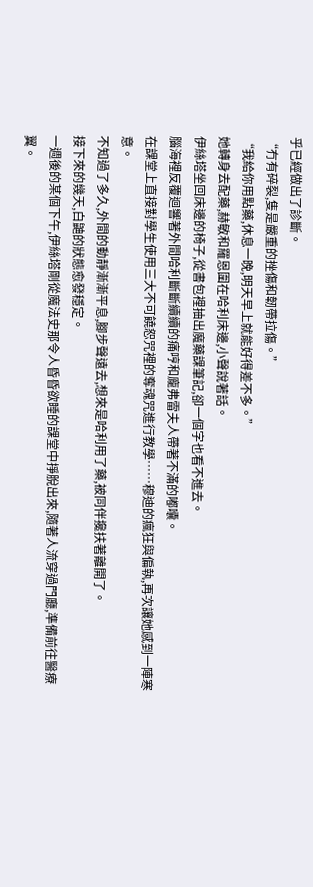乎已經做出了診斷。
“冇有碎裂,隻是嚴重的挫傷和韌帶拉傷。”
“我給你用點藥,休息一晚,明天早上就能好得差不多。”
她轉身去配藥,赫敏和羅恩圍在哈利床邊,小聲說著話。
伊絲塔坐回床邊的椅子,從書包裡抽出魔藥課筆記,卻一個字也看不進去。
腦海裡反覆迴響著外間哈利斷斷續續的痛哼和龐弗雷夫人帶著不滿的嘟囔。
在課堂上直接對學生使用三大不可饒恕咒裡的奪魂咒進行教學……穆迪的瘋狂與偏執,再次讓她感到一陣寒意。
不知過了多久,外間的動靜漸漸平息,腳步聲遠去,想來是哈利用了藥,被同伴攙扶著離開了。
接下來的幾天,白鼬的狀態愈發穩定。
一週後的某個下午,伊絲塔剛從魔法史那令人昏昏欲睡的課堂中掙脫出來,隨著人流穿過門廳,準備前往醫療翼。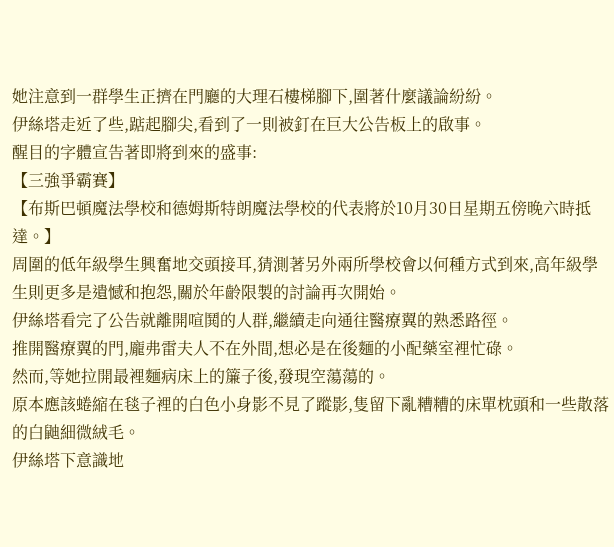她注意到一群學生正擠在門廳的大理石樓梯腳下,圍著什麼議論紛紛。
伊絲塔走近了些,踮起腳尖,看到了一則被釘在巨大公告板上的啟事。
醒目的字體宣告著即將到來的盛事:
【三強爭霸賽】
【布斯巴頓魔法學校和德姆斯特朗魔法學校的代表將於10月30日星期五傍晚六時抵達。】
周圍的低年級學生興奮地交頭接耳,猜測著另外兩所學校會以何種方式到來,高年級學生則更多是遺憾和抱怨,關於年齡限製的討論再次開始。
伊絲塔看完了公告就離開喧鬨的人群,繼續走向通往醫療翼的熟悉路徑。
推開醫療翼的門,龐弗雷夫人不在外間,想必是在後麵的小配藥室裡忙碌。
然而,等她拉開最裡麵病床上的簾子後,發現空蕩蕩的。
原本應該蜷縮在毯子裡的白色小身影不見了蹤影,隻留下亂糟糟的床單枕頭和一些散落的白鼬細微絨毛。
伊絲塔下意識地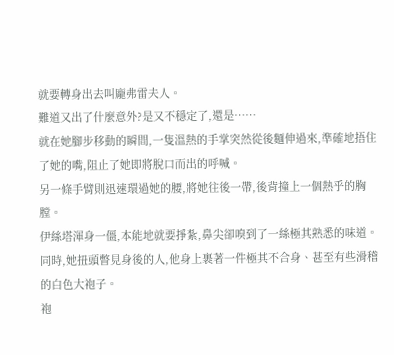就要轉身出去叫龐弗雷夫人。
難道又出了什麼意外?是又不穩定了,還是……
就在她腳步移動的瞬間,一隻溫熱的手掌突然從後麵伸過來,準確地捂住了她的嘴,阻止了她即將脫口而出的呼喊。
另一條手臂則迅速環過她的腰,將她往後一帶,後背撞上一個熱乎的胸膛。
伊絲塔渾身一僵,本能地就要掙紮,鼻尖卻嗅到了一絲極其熟悉的味道。
同時,她扭頭瞥見身後的人,他身上裹著一件極其不合身、甚至有些滑稽的白色大袍子。
袍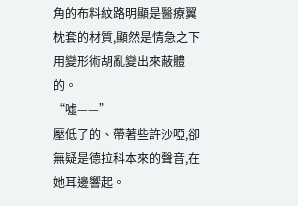角的布料紋路明顯是醫療翼枕套的材質,顯然是情急之下用變形術胡亂變出來蔽體的。
“噓——”
壓低了的、帶著些許沙啞,卻無疑是德拉科本來的聲音,在她耳邊響起。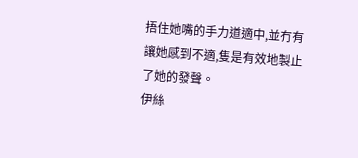捂住她嘴的手力道適中,並冇有讓她感到不適,隻是有效地製止了她的發聲。
伊絲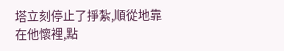塔立刻停止了掙紮,順從地靠在他懷裡,點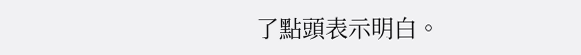了點頭表示明白。